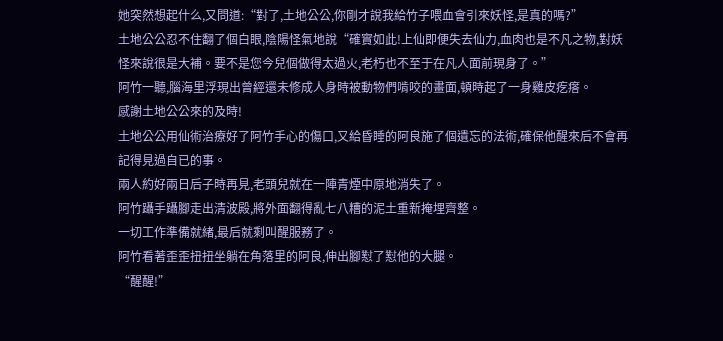她突然想起什么,又問道:“對了,土地公公,你剛才說我給竹子喂血會引來妖怪,是真的嗎?”
土地公公忍不住翻了個白眼,陰陽怪氣地說“確實如此!上仙即便失去仙力,血肉也是不凡之物,對妖怪來說很是大補。要不是您今兒個做得太過火,老朽也不至于在凡人面前現身了。”
阿竹一聽,腦海里浮現出曾經還未修成人身時被動物們啃咬的畫面,頓時起了一身雞皮疙瘩。
感謝土地公公來的及時!
土地公公用仙術治療好了阿竹手心的傷口,又給昏睡的阿良施了個遺忘的法術,確保他醒來后不會再記得見過自已的事。
兩人約好兩日后子時再見,老頭兒就在一陣青煙中原地消失了。
阿竹躡手躡腳走出清波殿,將外面翻得亂七八糟的泥土重新掩埋齊整。
一切工作準備就緒,最后就剩叫醒服務了。
阿竹看著歪歪扭扭坐躺在角落里的阿良,伸出腳懟了懟他的大腿。
“醒醒!”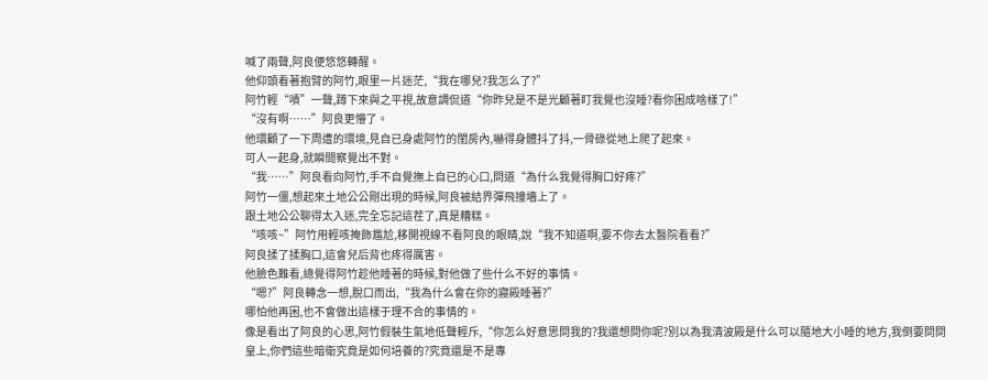喊了兩聲,阿良便悠悠轉醒。
他仰頭看著抱臂的阿竹,眼里一片迷茫,“我在哪兒?我怎么了?”
阿竹輕“嘖”一聲,蹲下來與之平視,故意調侃道“你昨兒是不是光顧著盯我覺也沒睡?看你困成啥樣了!”
“沒有啊……”阿良更懵了。
他環顧了一下周遭的環境,見自已身處阿竹的閨房內,嚇得身體抖了抖,一骨碌從地上爬了起來。
可人一起身,就瞬間察覺出不對。
“我……”阿良看向阿竹,手不自覺撫上自已的心口,問道“為什么我覺得胸口好疼?”
阿竹一僵,想起來土地公公剛出現的時候,阿良被結界彈飛撞墻上了。
跟土地公公聊得太入迷,完全忘記這茬了,真是糟糕。
“咳咳~”阿竹用輕咳掩飾尷尬,移開視線不看阿良的眼睛,說“我不知道啊,要不你去太醫院看看?”
阿良揉了揉胸口,這會兒后背也疼得厲害。
他臉色難看,總覺得阿竹趁他睡著的時候,對他做了些什么不好的事情。
“嗯?”阿良轉念一想,脫口而出,“我為什么會在你的寢殿睡著?”
哪怕他再困,也不會做出這樣于理不合的事情的。
像是看出了阿良的心思,阿竹假裝生氣地低聲輕斥,“你怎么好意思問我的?我還想問你呢?別以為我清波殿是什么可以隨地大小睡的地方,我倒要問問皇上,你們這些暗衛究竟是如何培養的?究竟還是不是專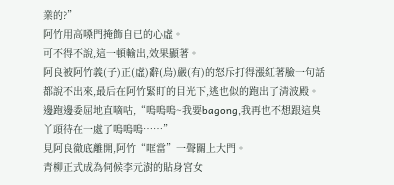業的?”
阿竹用高嗓門掩飾自已的心虛。
可不得不說,這一頓輸出,效果顯著。
阿良被阿竹義(子)正(虛)辭(烏)嚴(有)的怒斥打得漲紅著臉一句話都說不出來,最后在阿竹緊盯的目光下,逃也似的跑出了清波殿。
邊跑邊委屈地直嘀咕,“嗚嗚嗚~我要bagong,我再也不想跟這臭丫頭待在一處了嗚嗚嗚……”
見阿良徹底離開,阿竹“哐當”一聲關上大門。
青柳正式成為伺候李元澍的貼身宮女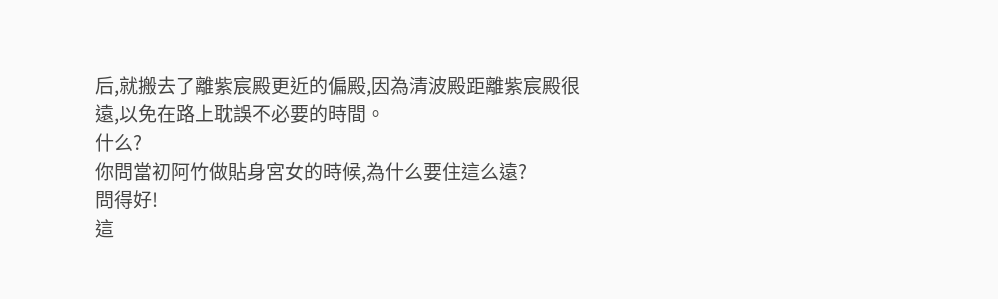后,就搬去了離紫宸殿更近的偏殿,因為清波殿距離紫宸殿很遠,以免在路上耽誤不必要的時間。
什么?
你問當初阿竹做貼身宮女的時候,為什么要住這么遠?
問得好!
這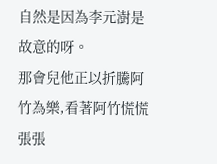自然是因為李元澍是故意的呀。
那會兒他正以折騰阿竹為樂,看著阿竹慌慌張張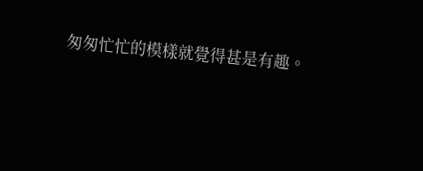匆匆忙忙的模樣就覺得甚是有趣。